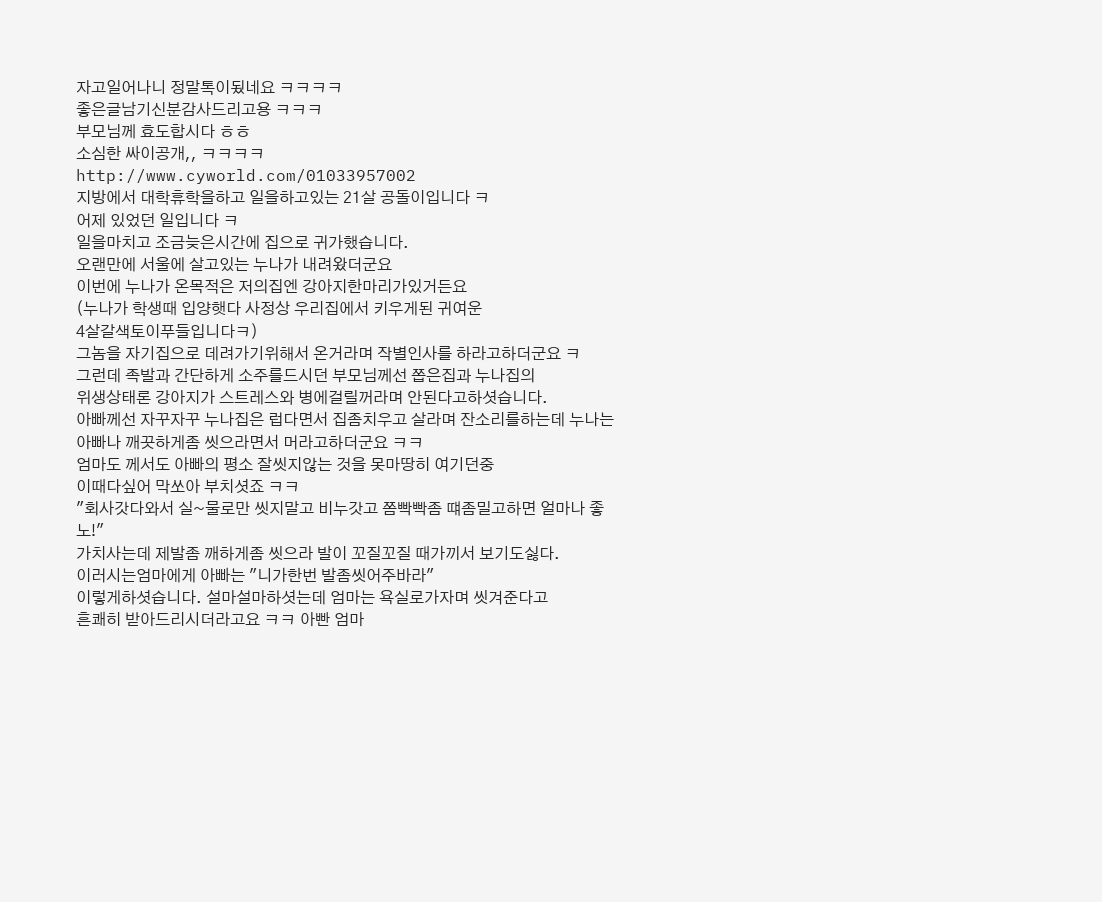자고일어나니 정말톡이됬네요 ㅋㅋㅋㅋ
좋은글남기신분감사드리고용 ㅋㅋㅋ
부모님께 효도합시다 ㅎㅎ
소심한 싸이공개,, ㅋㅋㅋㅋ
http://www.cyworld.com/01033957002
지방에서 대학휴학을하고 일을하고있는 21살 공돌이입니다 ㅋ
어제 있었던 일입니다 ㅋ
일을마치고 조금늦은시간에 집으로 귀가했습니다.
오랜만에 서울에 살고있는 누나가 내려왔더군요
이번에 누나가 온목적은 저의집엔 강아지한마리가있거든요
(누나가 학생때 입양햇다 사정상 우리집에서 키우게된 귀여운
4살갈색토이푸들입니다ㅋ)
그놈을 자기집으로 데려가기위해서 온거라며 작별인사를 하라고하더군요 ㅋ
그런데 족발과 간단하게 소주를드시던 부모님께선 쫍은집과 누나집의
위생상태론 강아지가 스트레스와 병에걸릴꺼라며 안된다고하셧습니다.
아빠께선 자꾸자꾸 누나집은 럽다면서 집좀치우고 살라며 잔소리를하는데 누나는
아빠나 깨끗하게좀 씻으라면서 머라고하더군요 ㅋㅋ
엄마도 께서도 아빠의 평소 잘씻지않는 것을 못마땅히 여기던중
이때다싶어 막쏘아 부치셧죠 ㅋㅋ
"회사갓다와서 실~물로만 씻지말고 비누갓고 쫌빡빡좀 떄좀밀고하면 얼마나 좋노!"
가치사는데 제발좀 깨하게좀 씻으라 발이 꼬질꼬질 때가끼서 보기도싫다.
이러시는엄마에게 아빠는 "니가한번 발좀씻어주바라"
이렇게하셧습니다. 설마설마하셧는데 엄마는 욕실로가자며 씻겨준다고
흔쾌히 받아드리시더라고요 ㅋㅋ 아빤 엄마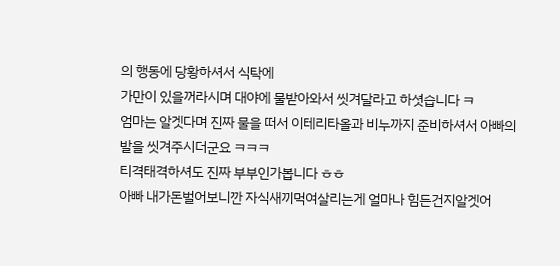의 행동에 당황하셔서 식탁에
가만이 있을꺼라시며 대야에 물받아와서 씻겨달라고 하셧습니다 ㅋ
엄마는 알겟다며 진짜 물을 떠서 이테리타올과 비누까지 준비하셔서 아빠의
발을 씻겨주시더군요 ㅋㅋㅋ
티격태격하셔도 진짜 부부인가봅니다 ㅎㅎ
아빠 내가돈벌어보니깐 자식새끼먹여살리는게 얼마나 힘든건지알겟어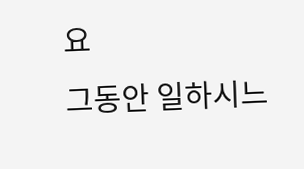요
그동안 일하시느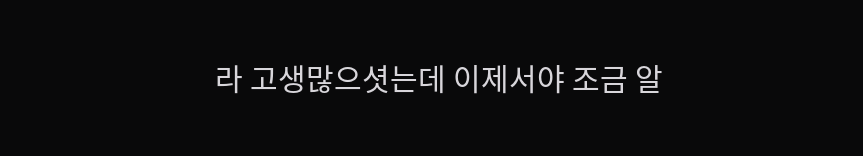라 고생많으셧는데 이제서야 조금 알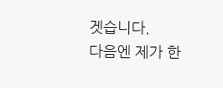겟습니다.
다음엔 제가 한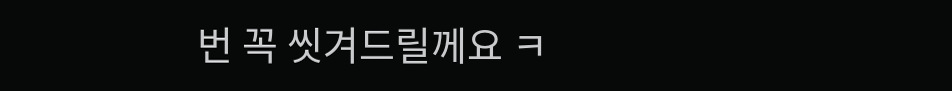번 꼭 씻겨드릴께요 ㅋ